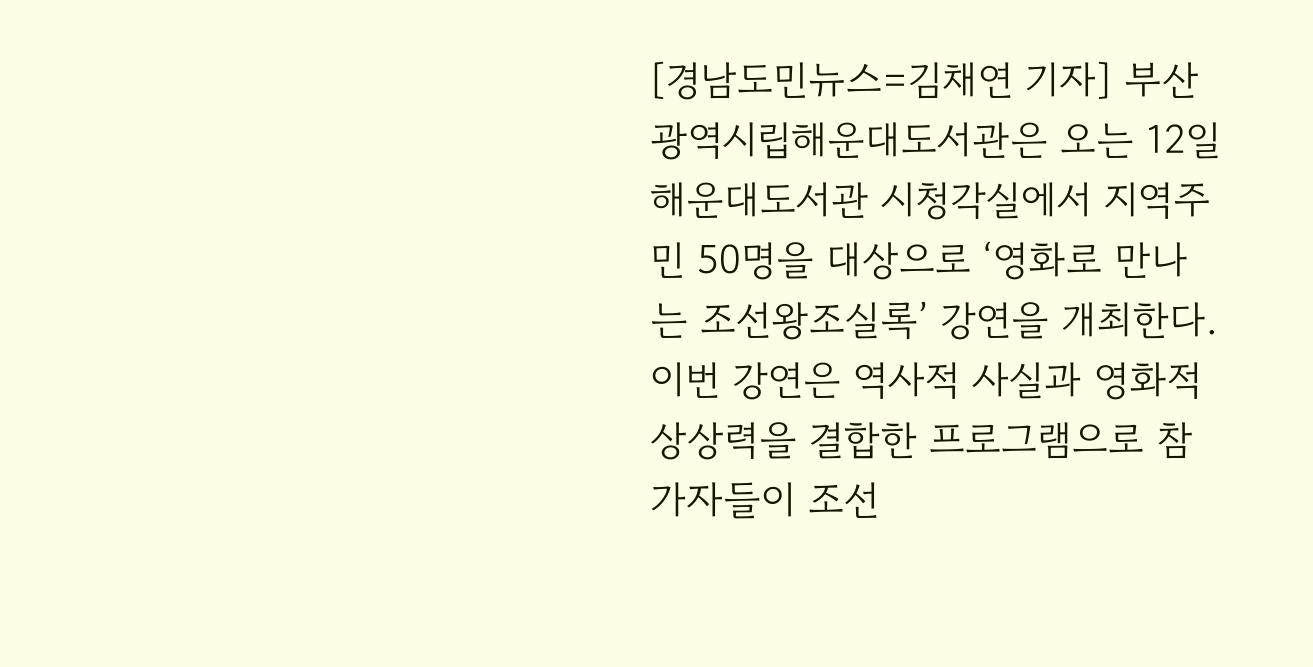[경남도민뉴스=김채연 기자] 부산광역시립해운대도서관은 오는 12일 해운대도서관 시청각실에서 지역주민 50명을 대상으로 ‘영화로 만나는 조선왕조실록’ 강연을 개최한다.
이번 강연은 역사적 사실과 영화적 상상력을 결합한 프로그램으로 참가자들이 조선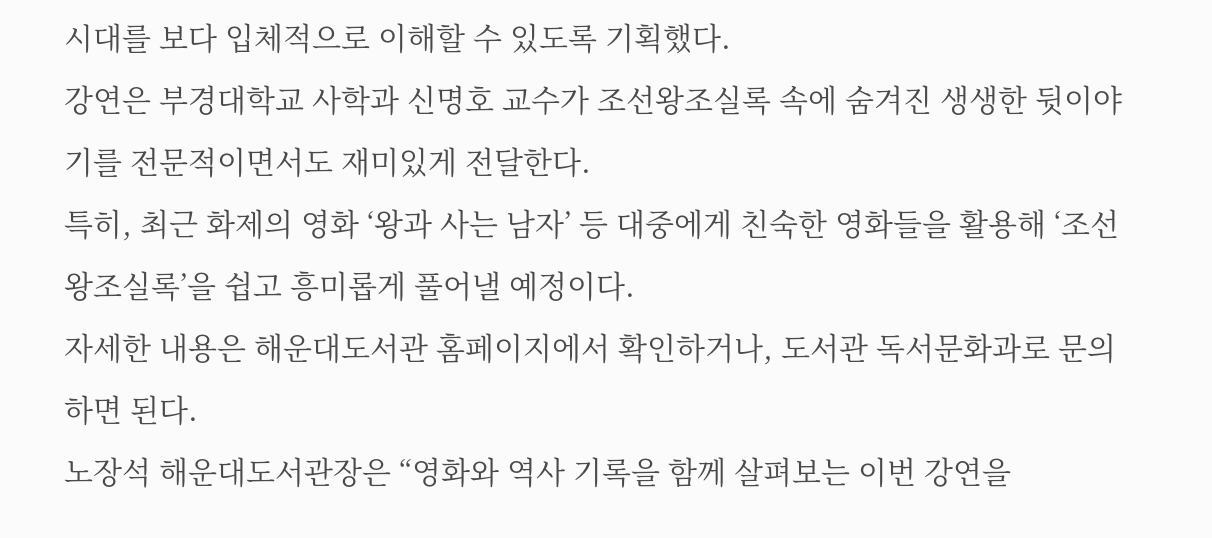시대를 보다 입체적으로 이해할 수 있도록 기획했다.
강연은 부경대학교 사학과 신명호 교수가 조선왕조실록 속에 숨겨진 생생한 뒷이야기를 전문적이면서도 재미있게 전달한다.
특히, 최근 화제의 영화 ‘왕과 사는 남자’ 등 대중에게 친숙한 영화들을 활용해 ‘조선왕조실록’을 쉽고 흥미롭게 풀어낼 예정이다.
자세한 내용은 해운대도서관 홈페이지에서 확인하거나, 도서관 독서문화과로 문의하면 된다.
노장석 해운대도서관장은 “영화와 역사 기록을 함께 살펴보는 이번 강연을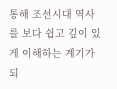통해 조선시대 역사를 보다 쉽고 깊이 있게 이해하는 계기가 되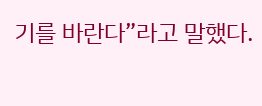기를 바란다”라고 말했다.